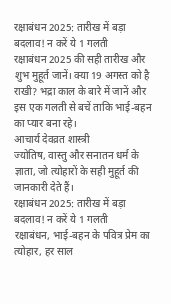रक्षाबंधन 2025: तारीख में बड़ा बदलाव! न करें ये 1 गलती
रक्षाबंधन 2025 की सही तारीख और शुभ मुहूर्त जानें। क्या 19 अगस्त को है राखी? भद्रा काल के बारे में जानें और इस एक गलती से बचें ताकि भाई-बहन का प्यार बना रहे।
आचार्य देवव्रत शास्त्री
ज्योतिष, वास्तु और सनातन धर्म के ज्ञाता, जो त्योहारों के सही मुहूर्त की जानकारी देते हैं।
रक्षाबंधन 2025: तारीख में बड़ा बदलाव! न करें ये 1 गलती
रक्षाबंधन, भाई-बहन के पवित्र प्रेम का त्योहार, हर साल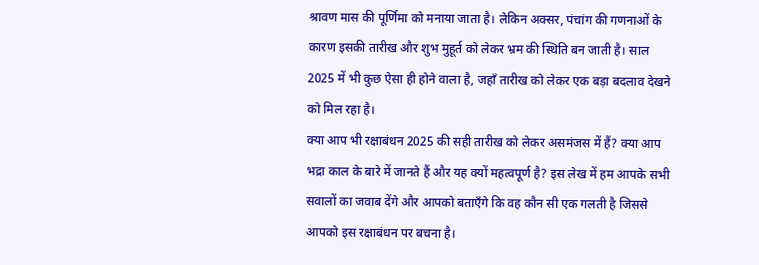श्रावण मास की पूर्णिमा को मनाया जाता है। लेकिन अक्सर, पंचांग की गणनाओं के कारण इसकी तारीख और शुभ मुहूर्त को लेकर भ्रम की स्थिति बन जाती है। साल 2025 में भी कुछ ऐसा ही होने वाला है, जहाँ तारीख को लेकर एक बड़ा बदलाव देखने को मिल रहा है।
क्या आप भी रक्षाबंधन 2025 की सही तारीख को लेकर असमंजस में हैं? क्या आप भद्रा काल के बारे में जानते हैं और यह क्यों महत्वपूर्ण है? इस लेख में हम आपके सभी सवालों का जवाब देंगे और आपको बताएँगे कि वह कौन सी एक गलती है जिससे आपको इस रक्षाबंधन पर बचना है।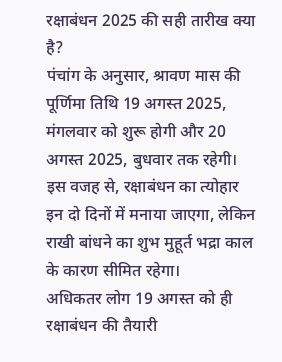रक्षाबंधन 2025 की सही तारीख क्या है?
पंचांग के अनुसार, श्रावण मास की पूर्णिमा तिथि 19 अगस्त 2025, मंगलवार को शुरू होगी और 20 अगस्त 2025, बुधवार तक रहेगी। इस वजह से, रक्षाबंधन का त्योहार इन दो दिनों में मनाया जाएगा, लेकिन राखी बांधने का शुभ मुहूर्त भद्रा काल के कारण सीमित रहेगा।
अधिकतर लोग 19 अगस्त को ही रक्षाबंधन की तैयारी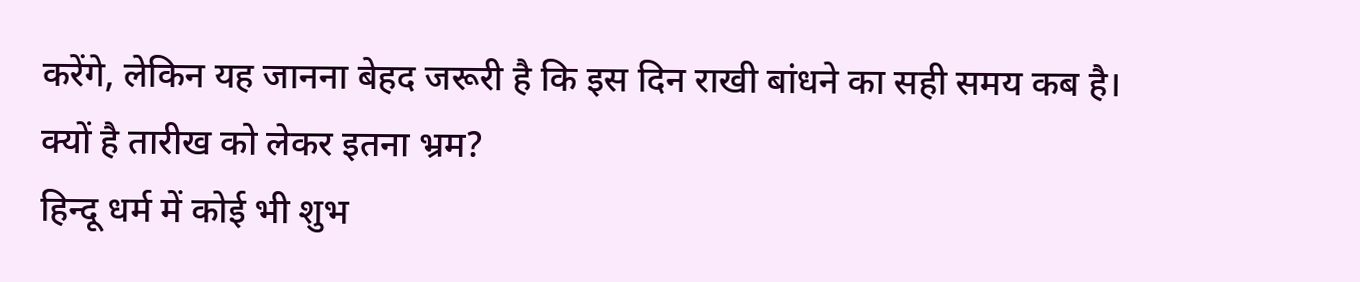करेंगे, लेकिन यह जानना बेहद जरूरी है कि इस दिन राखी बांधने का सही समय कब है।
क्यों है तारीख को लेकर इतना भ्रम?
हिन्दू धर्म में कोई भी शुभ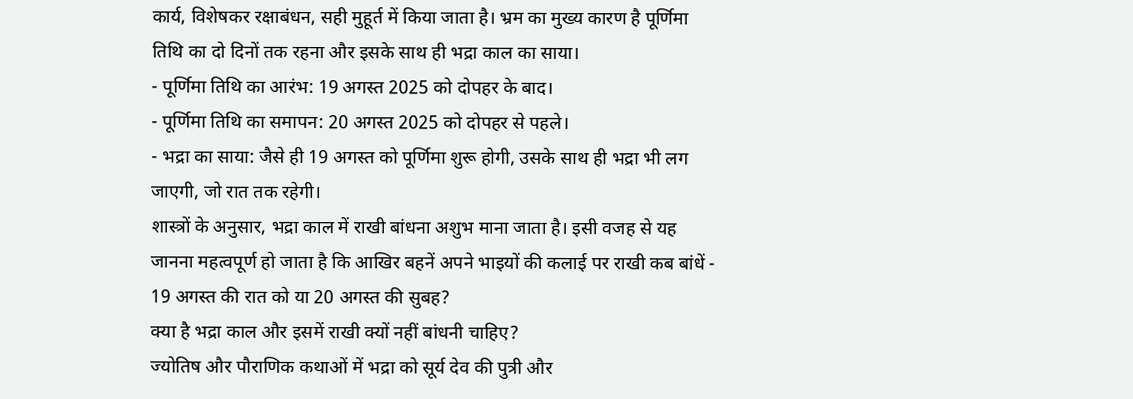कार्य, विशेषकर रक्षाबंधन, सही मुहूर्त में किया जाता है। भ्रम का मुख्य कारण है पूर्णिमा तिथि का दो दिनों तक रहना और इसके साथ ही भद्रा काल का साया।
- पूर्णिमा तिथि का आरंभ: 19 अगस्त 2025 को दोपहर के बाद।
- पूर्णिमा तिथि का समापन: 20 अगस्त 2025 को दोपहर से पहले।
- भद्रा का साया: जैसे ही 19 अगस्त को पूर्णिमा शुरू होगी, उसके साथ ही भद्रा भी लग जाएगी, जो रात तक रहेगी।
शास्त्रों के अनुसार, भद्रा काल में राखी बांधना अशुभ माना जाता है। इसी वजह से यह जानना महत्वपूर्ण हो जाता है कि आखिर बहनें अपने भाइयों की कलाई पर राखी कब बांधें - 19 अगस्त की रात को या 20 अगस्त की सुबह?
क्या है भद्रा काल और इसमें राखी क्यों नहीं बांधनी चाहिए?
ज्योतिष और पौराणिक कथाओं में भद्रा को सूर्य देव की पुत्री और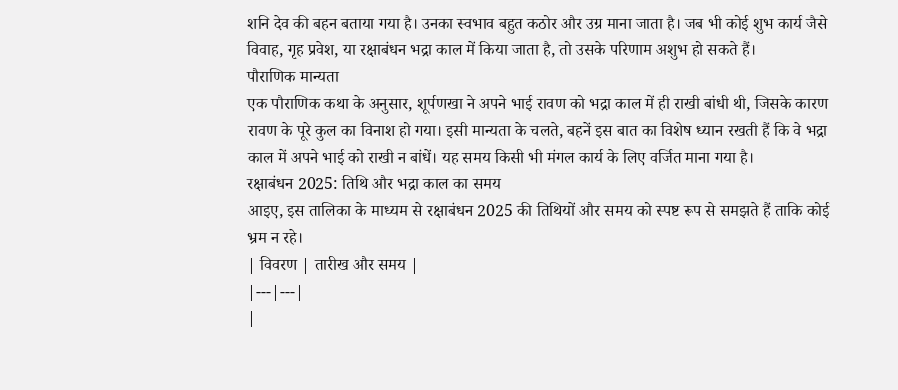शनि देव की बहन बताया गया है। उनका स्वभाव बहुत कठोर और उग्र माना जाता है। जब भी कोई शुभ कार्य जैसे विवाह, गृह प्रवेश, या रक्षाबंधन भद्रा काल में किया जाता है, तो उसके परिणाम अशुभ हो सकते हैं।
पौराणिक मान्यता
एक पौराणिक कथा के अनुसार, शूर्पणखा ने अपने भाई रावण को भद्रा काल में ही राखी बांधी थी, जिसके कारण रावण के पूरे कुल का विनाश हो गया। इसी मान्यता के चलते, बहनें इस बात का विशेष ध्यान रखती हैं कि वे भद्रा काल में अपने भाई को राखी न बांधें। यह समय किसी भी मंगल कार्य के लिए वर्जित माना गया है।
रक्षाबंधन 2025: तिथि और भद्रा काल का समय
आइए, इस तालिका के माध्यम से रक्षाबंधन 2025 की तिथियों और समय को स्पष्ट रूप से समझते हैं ताकि कोई भ्रम न रहे।
| विवरण | तारीख और समय |
|---|---|
|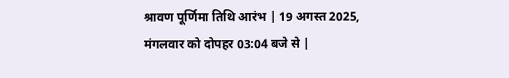श्रावण पूर्णिमा तिथि आरंभ | 19 अगस्त 2025, मंगलवार को दोपहर 03:04 बजे से |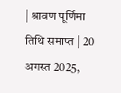| श्रावण पूर्णिमा तिथि समाप्त | 20 अगस्त 2025,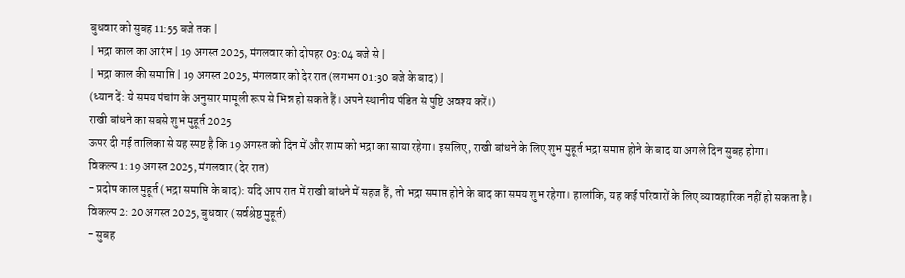बुधवार को सुबह 11:55 बजे तक |
| भद्रा काल का आरंभ | 19 अगस्त 2025, मंगलवार को दोपहर 03:04 बजे से |
| भद्रा काल की समाप्ति | 19 अगस्त 2025, मंगलवार को देर रात (लगभग 01:30 बजे के बाद) |
(ध्यान दें: ये समय पंचांग के अनुसार मामूली रूप से भिन्न हो सकते हैं। अपने स्थानीय पंडित से पुष्टि अवश्य करें।)
राखी बांधने का सबसे शुभ मुहूर्त 2025
ऊपर दी गई तालिका से यह स्पष्ट है कि 19 अगस्त को दिन में और शाम को भद्रा का साया रहेगा। इसलिए, राखी बांधने के लिए शुभ मुहूर्त भद्रा समाप्त होने के बाद या अगले दिन सुबह होगा।
विकल्प 1: 19 अगस्त 2025, मंगलवार (देर रात)
- प्रदोष काल मुहूर्त (भद्रा समाप्ति के बाद): यदि आप रात में राखी बांधने में सहज हैं, तो भद्रा समाप्त होने के बाद का समय शुभ रहेगा। हालांकि, यह कई परिवारों के लिए व्यावहारिक नहीं हो सकता है।
विकल्प 2: 20 अगस्त 2025, बुधवार (सर्वश्रेष्ठ मुहूर्त)
- सुबह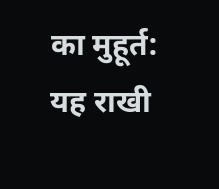का मुहूर्त: यह राखी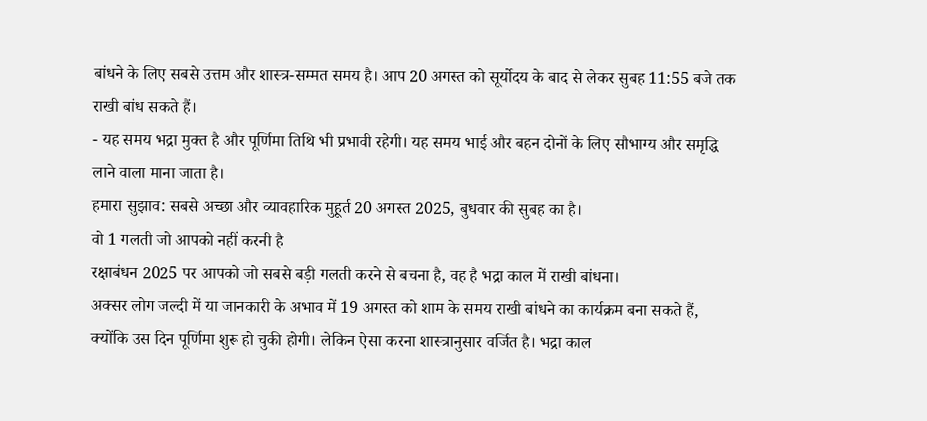बांधने के लिए सबसे उत्तम और शास्त्र-सम्मत समय है। आप 20 अगस्त को सूर्योदय के बाद से लेकर सुबह 11:55 बजे तक राखी बांध सकते हैं।
- यह समय भद्रा मुक्त है और पूर्णिमा तिथि भी प्रभावी रहेगी। यह समय भाई और बहन दोनों के लिए सौभाग्य और समृद्धि लाने वाला माना जाता है।
हमारा सुझाव: सबसे अच्छा और व्यावहारिक मुहूर्त 20 अगस्त 2025, बुधवार की सुबह का है।
वो 1 गलती जो आपको नहीं करनी है
रक्षाबंधन 2025 पर आपको जो सबसे बड़ी गलती करने से बचना है, वह है भद्रा काल में राखी बांधना।
अक्सर लोग जल्दी में या जानकारी के अभाव में 19 अगस्त को शाम के समय राखी बांधने का कार्यक्रम बना सकते हैं, क्योंकि उस दिन पूर्णिमा शुरू हो चुकी होगी। लेकिन ऐसा करना शास्त्रानुसार वर्जित है। भद्रा काल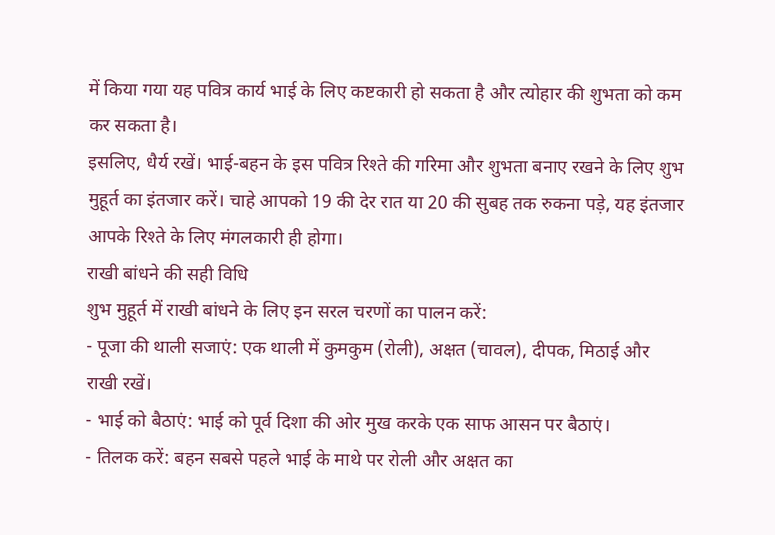में किया गया यह पवित्र कार्य भाई के लिए कष्टकारी हो सकता है और त्योहार की शुभता को कम कर सकता है।
इसलिए, धैर्य रखें। भाई-बहन के इस पवित्र रिश्ते की गरिमा और शुभता बनाए रखने के लिए शुभ मुहूर्त का इंतजार करें। चाहे आपको 19 की देर रात या 20 की सुबह तक रुकना पड़े, यह इंतजार आपके रिश्ते के लिए मंगलकारी ही होगा।
राखी बांधने की सही विधि
शुभ मुहूर्त में राखी बांधने के लिए इन सरल चरणों का पालन करें:
- पूजा की थाली सजाएं: एक थाली में कुमकुम (रोली), अक्षत (चावल), दीपक, मिठाई और राखी रखें।
- भाई को बैठाएं: भाई को पूर्व दिशा की ओर मुख करके एक साफ आसन पर बैठाएं।
- तिलक करें: बहन सबसे पहले भाई के माथे पर रोली और अक्षत का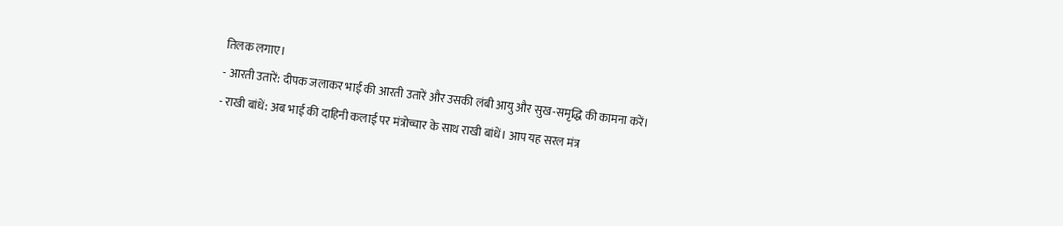तिलक लगाए।
- आरती उतारें: दीपक जलाकर भाई की आरती उतारें और उसकी लंबी आयु और सुख-समृद्धि की कामना करें।
- राखी बांधें: अब भाई की दाहिनी कलाई पर मंत्रोच्चार के साथ राखी बांधें। आप यह सरल मंत्र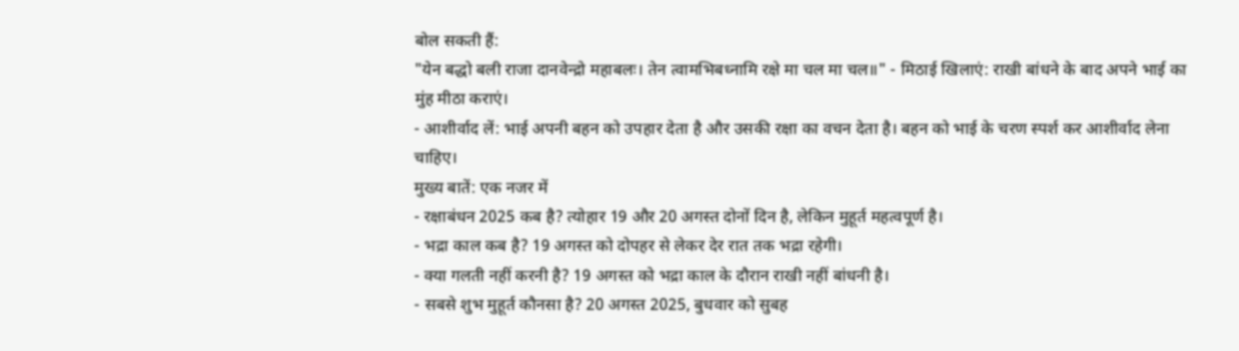बोल सकती हैं:
"येन बद्धो बली राजा दानवेन्द्रो महाबलः। तेन त्वामभिबध्नामि रक्षे मा चल मा चल॥" - मिठाई खिलाएं: राखी बांधने के बाद अपने भाई का मुंह मीठा कराएं।
- आशीर्वाद लें: भाई अपनी बहन को उपहार देता है और उसकी रक्षा का वचन देता है। बहन को भाई के चरण स्पर्श कर आशीर्वाद लेना चाहिए।
मुख्य बातें: एक नजर में
- रक्षाबंधन 2025 कब है? त्योहार 19 और 20 अगस्त दोनों दिन है, लेकिन मुहूर्त महत्वपूर्ण है।
- भद्रा काल कब है? 19 अगस्त को दोपहर से लेकर देर रात तक भद्रा रहेगी।
- क्या गलती नहीं करनी है? 19 अगस्त को भद्रा काल के दौरान राखी नहीं बांधनी है।
- सबसे शुभ मुहूर्त कौनसा है? 20 अगस्त 2025, बुधवार को सुबह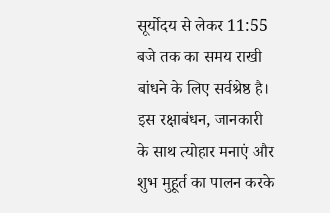सूर्योदय से लेकर 11:55 बजे तक का समय राखी बांधने के लिए सर्वश्रेष्ठ है।
इस रक्षाबंधन, जानकारी के साथ त्योहार मनाएं और शुभ मुहूर्त का पालन करके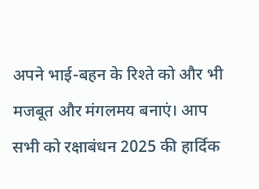अपने भाई-बहन के रिश्ते को और भी मजबूत और मंगलमय बनाएं। आप सभी को रक्षाबंधन 2025 की हार्दिक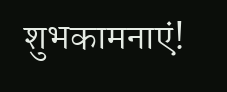शुभकामनाएं!